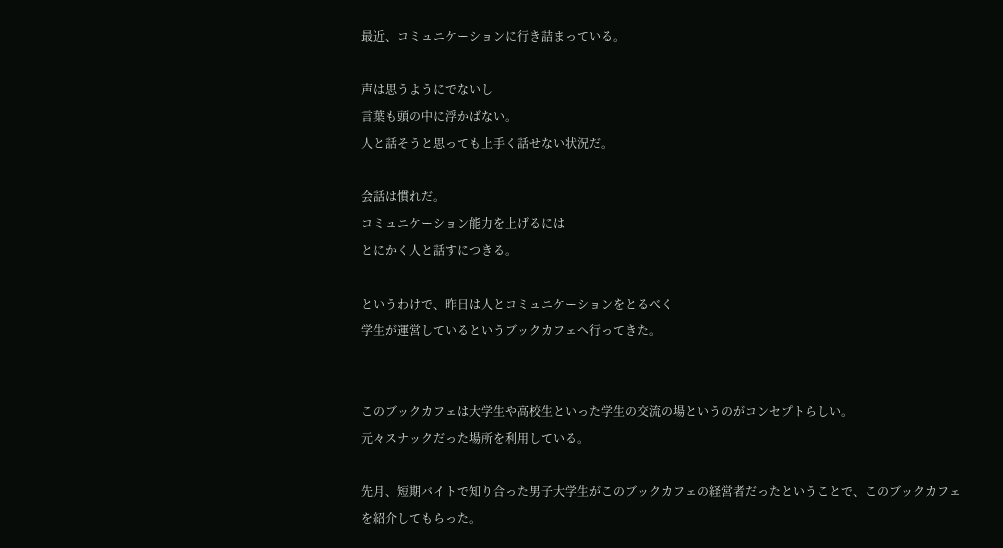最近、コミュニケーションに行き詰まっている。

声は思うようにでないし
言葉も頭の中に浮かばない。
人と話そうと思っても上手く話せない状況だ。

会話は慣れだ。
コミュニケーション能力を上げるには
とにかく人と話すにつきる。

というわけで、昨日は人とコミュニケーションをとるべく
学生が運営しているというブックカフェへ行ってきた。


このブックカフェは大学生や高校生といった学生の交流の場というのがコンセプトらしい。
元々スナックだった場所を利用している。

先月、短期バイトで知り合った男子大学生がこのブックカフェの経営者だったということで、このブックカフェを紹介してもらった。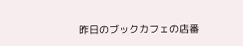昨日のブックカフェの店番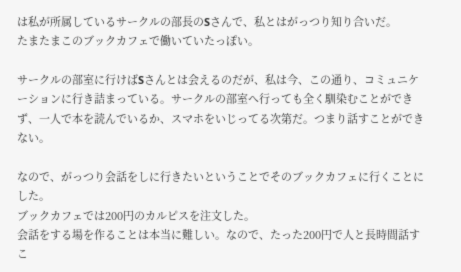は私が所属しているサークルの部長のSさんで、私とはがっつり知り合いだ。
たまたまこのブックカフェで働いていたっぽい。

サークルの部室に行けばSさんとは会えるのだが、私は今、この通り、コミュニケーションに行き詰まっている。サークルの部室へ行っても全く馴染むことができず、一人で本を読んでいるか、スマホをいじってる次第だ。つまり話すことができない。

なので、がっつり会話をしに行きたいということでそのブックカフェに行くことにした。
ブックカフェでは200円のカルピスを注文した。
会話をする場を作ることは本当に難しい。なので、たった200円で人と長時間話すこ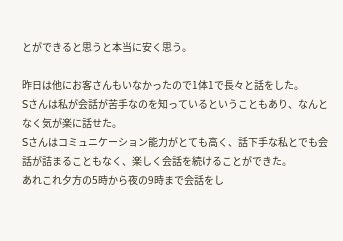とができると思うと本当に安く思う。

昨日は他にお客さんもいなかったので1体1で長々と話をした。
Sさんは私が会話が苦手なのを知っているということもあり、なんとなく気が楽に話せた。
Sさんはコミュニケーション能力がとても高く、話下手な私とでも会話が詰まることもなく、楽しく会話を続けることができた。
あれこれ夕方の5時から夜の9時まで会話をし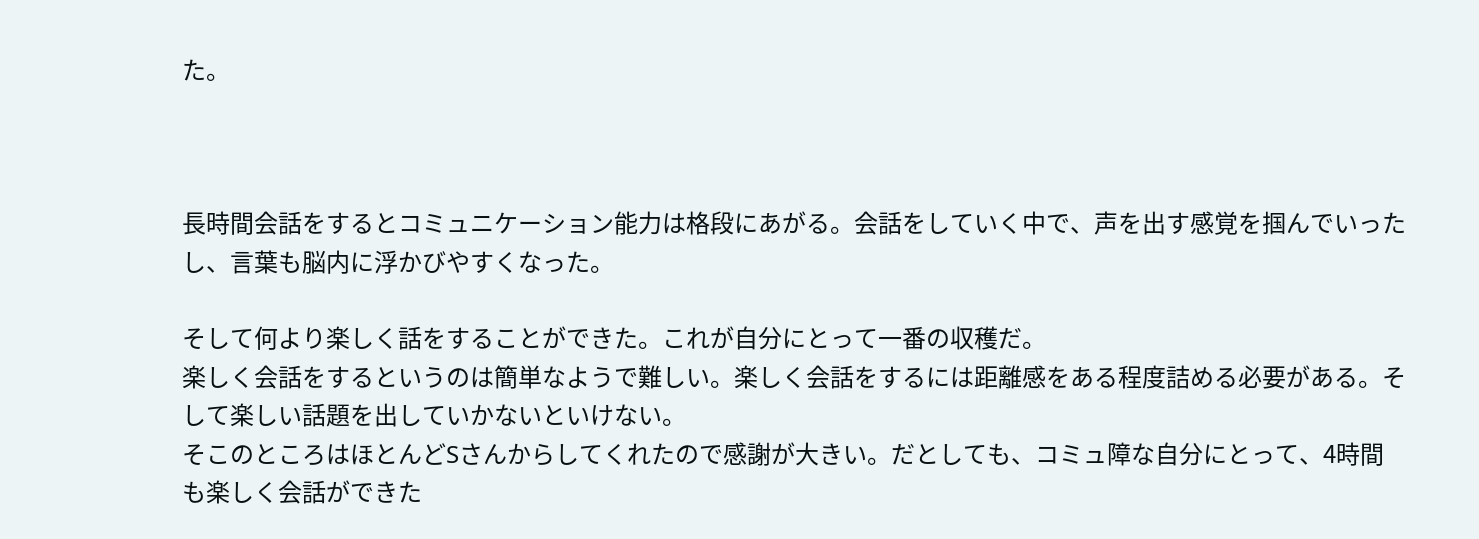た。



長時間会話をするとコミュニケーション能力は格段にあがる。会話をしていく中で、声を出す感覚を掴んでいったし、言葉も脳内に浮かびやすくなった。

そして何より楽しく話をすることができた。これが自分にとって一番の収穫だ。
楽しく会話をするというのは簡単なようで難しい。楽しく会話をするには距離感をある程度詰める必要がある。そして楽しい話題を出していかないといけない。
そこのところはほとんどSさんからしてくれたので感謝が大きい。だとしても、コミュ障な自分にとって、4時間も楽しく会話ができた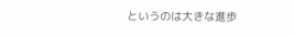というのは大きな進歩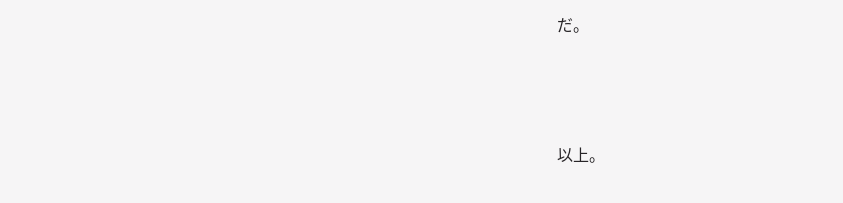だ。




以上。